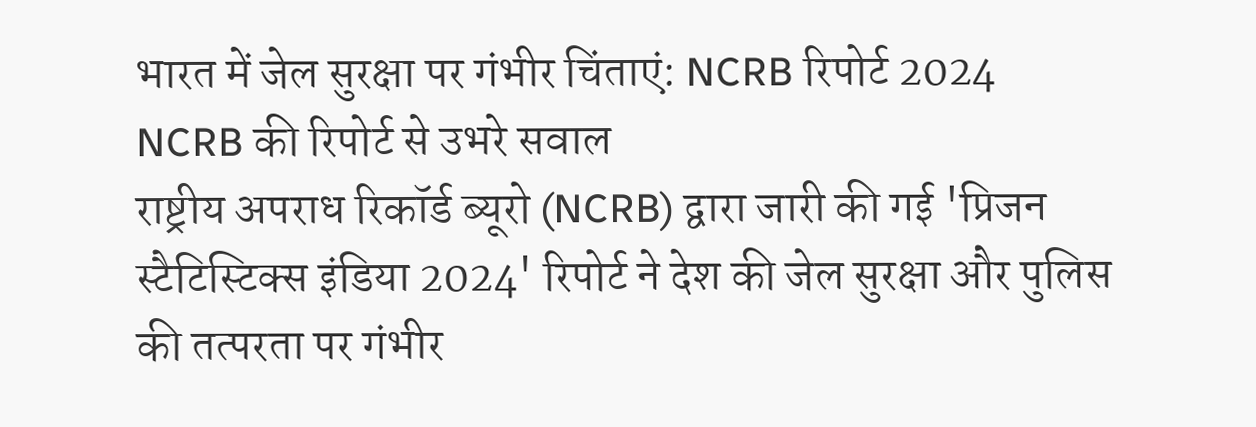भारत में जेल सुरक्षा पर गंभीर चिंताएं: NCRB रिपोर्ट 2024
NCRB की रिपोर्ट से उभरे सवाल
राष्ट्रीय अपराध रिकॉर्ड ब्यूरो (NCRB) द्वारा जारी की गई 'प्रिजन स्टैटिस्टिक्स इंडिया 2024' रिपोर्ट ने देश की जेल सुरक्षा और पुलिस की तत्परता पर गंभीर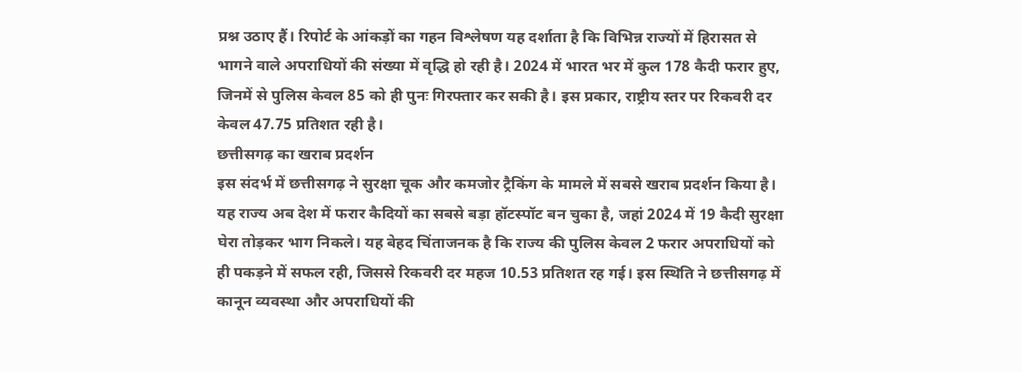प्रश्न उठाए हैं। रिपोर्ट के आंकड़ों का गहन विश्लेषण यह दर्शाता है कि विभिन्न राज्यों में हिरासत से भागने वाले अपराधियों की संख्या में वृद्धि हो रही है। 2024 में भारत भर में कुल 178 कैदी फरार हुए, जिनमें से पुलिस केवल 85 को ही पुनः गिरफ्तार कर सकी है। इस प्रकार, राष्ट्रीय स्तर पर रिकवरी दर केवल 47.75 प्रतिशत रही है।
छत्तीसगढ़ का खराब प्रदर्शन
इस संदर्भ में छत्तीसगढ़ ने सुरक्षा चूक और कमजोर ट्रैकिंग के मामले में सबसे खराब प्रदर्शन किया है। यह राज्य अब देश में फरार कैदियों का सबसे बड़ा हॉटस्पॉट बन चुका है, जहां 2024 में 19 कैदी सुरक्षा घेरा तोड़कर भाग निकले। यह बेहद चिंताजनक है कि राज्य की पुलिस केवल 2 फरार अपराधियों को ही पकड़ने में सफल रही, जिससे रिकवरी दर महज 10.53 प्रतिशत रह गई। इस स्थिति ने छत्तीसगढ़ में कानून व्यवस्था और अपराधियों की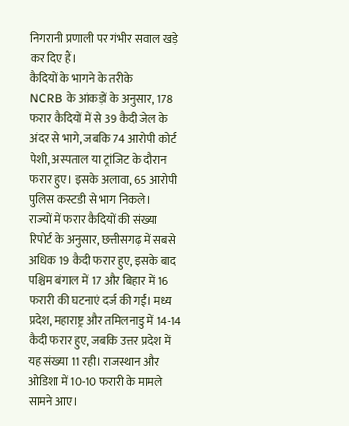निगरानी प्रणाली पर गंभीर सवाल खड़े कर दिए हैं।
कैदियों के भागने के तरीके
NCRB के आंकड़ों के अनुसार, 178 फरार कैदियों में से 39 कैदी जेल के अंदर से भागे, जबकि 74 आरोपी कोर्ट पेशी, अस्पताल या ट्रांजिट के दौरान फरार हुए। इसके अलावा, 65 आरोपी पुलिस कस्टडी से भाग निकले।
राज्यों में फरार कैदियों की संख्या
रिपोर्ट के अनुसार, छत्तीसगढ़ में सबसे अधिक 19 कैदी फरार हुए, इसके बाद पश्चिम बंगाल में 17 और बिहार में 16 फरारी की घटनाएं दर्ज की गईं। मध्य प्रदेश, महाराष्ट्र और तमिलनाडु में 14-14 कैदी फरार हुए, जबकि उत्तर प्रदेश में यह संख्या 11 रही। राजस्थान और ओडिशा में 10-10 फरारी के मामले सामने आए।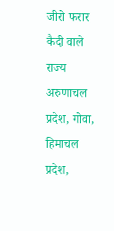जीरो फरार कैदी वाले राज्य
अरुणाचल प्रदेश, गोवा, हिमाचल प्रदेश,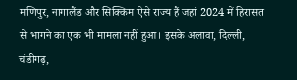मणिपुर, नागालैंड और सिक्किम ऐसे राज्य हैं जहां 2024 में हिरासत से भागने का एक भी मामला नहीं हुआ। इसके अलावा, दिल्ली, चंडीगढ़,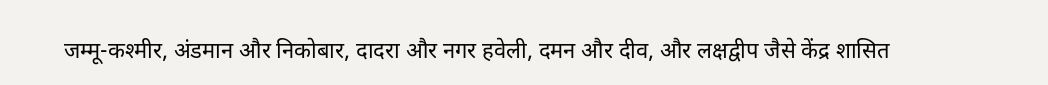जम्मू-कश्मीर, अंडमान और निकोबार, दादरा और नगर हवेली, दमन और दीव, और लक्षद्वीप जैसे केंद्र शासित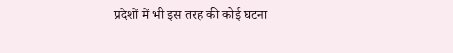प्रदेशों में भी इस तरह की कोई घटना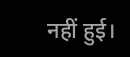नहीं हुई।